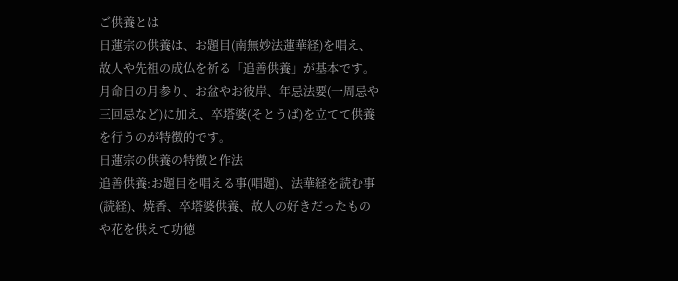ご供養とは
日蓮宗の供養は、お題目(南無妙法蓮華経)を唱え、故人や先祖の成仏を祈る「追善供養」が基本です。月命日の月参り、お盆やお彼岸、年忌法要(一周忌や三回忌など)に加え、卒塔婆(そとうば)を立てて供養を行うのが特徴的です。
日蓮宗の供養の特徴と作法
追善供養:お題目を唱える事(唱題)、法華経を読む事(読経)、焼香、卒塔婆供養、故人の好きだったものや花を供えて功徳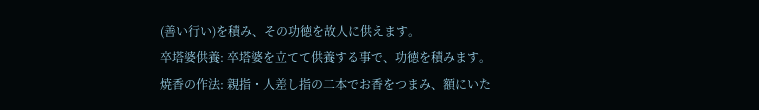(善い行い)を積み、その功徳を故人に供えます。
卒塔婆供養: 卒塔婆を立てて供養する事で、功徳を積みます。
焼香の作法: 親指・人差し指の二本でお香をつまみ、額にいた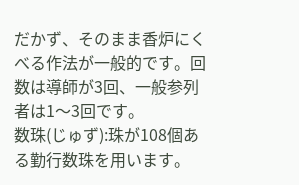だかず、そのまま香炉にくべる作法が一般的です。回数は導師が3回、一般参列者は1〜3回です。
数珠(じゅず):珠が108個ある勤行数珠を用います。